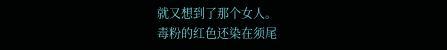就又想到了那个女人。
毒粉的红色还染在须尾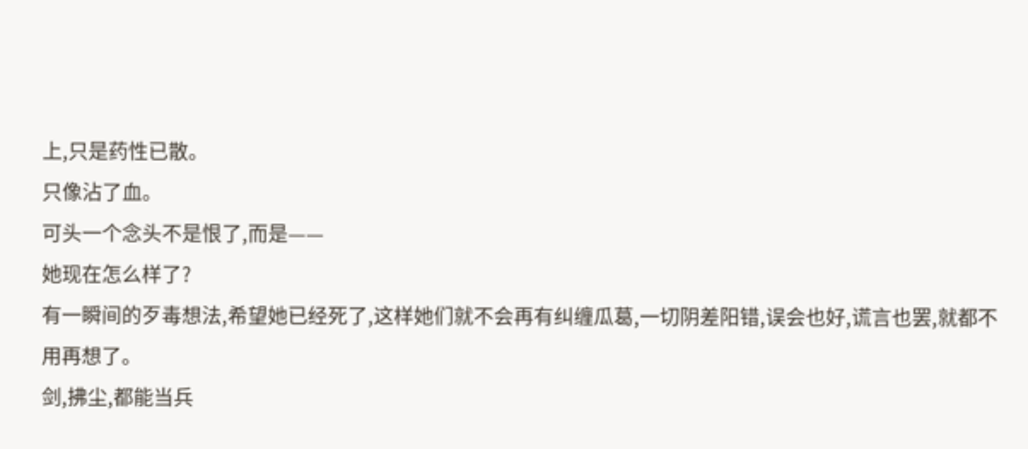上,只是药性已散。
只像沾了血。
可头一个念头不是恨了,而是——
她现在怎么样了?
有一瞬间的歹毒想法,希望她已经死了,这样她们就不会再有纠缠瓜葛,一切阴差阳错,误会也好,谎言也罢,就都不用再想了。
剑,拂尘,都能当兵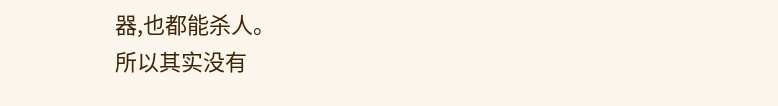器,也都能杀人。
所以其实没有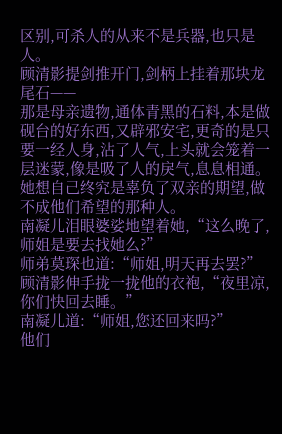区别,可杀人的从来不是兵器,也只是人。
顾清影提剑推开门,剑柄上挂着那块龙尾石——
那是母亲遗物,通体青黑的石料,本是做砚台的好东西,又辟邪安宅,更奇的是只要一经人身,沾了人气,上头就会笼着一层迷蒙,像是吸了人的戾气,息息相通。
她想自己终究是辜负了双亲的期望,做不成他们希望的那种人。
南凝儿泪眼婆娑地望着她,“这么晚了,师姐是要去找她么?”
师弟莫琛也道:“师姐,明天再去罢?”
顾清影伸手拢一拢他的衣袍,“夜里凉,你们快回去睡。”
南凝儿道:“师姐,您还回来吗?”
他们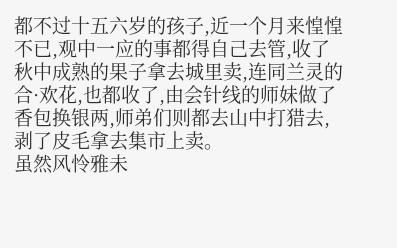都不过十五六岁的孩子,近一个月来惶惶不已,观中一应的事都得自己去管,收了秋中成熟的果子拿去城里卖,连同兰灵的合·欢花,也都收了,由会针线的师妹做了香包换银两,师弟们则都去山中打猎去,剥了皮毛拿去集市上卖。
虽然风怜雅未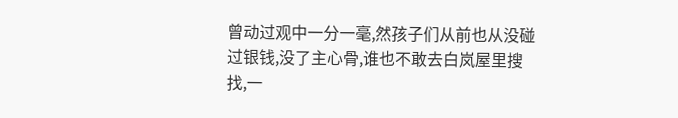曾动过观中一分一毫,然孩子们从前也从没碰过银钱,没了主心骨,谁也不敢去白岚屋里搜找,一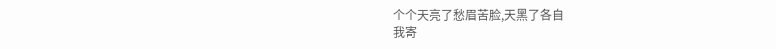个个天亮了愁眉苦脸,天黑了各自
我寄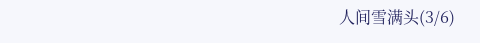人间雪满头(3/6)